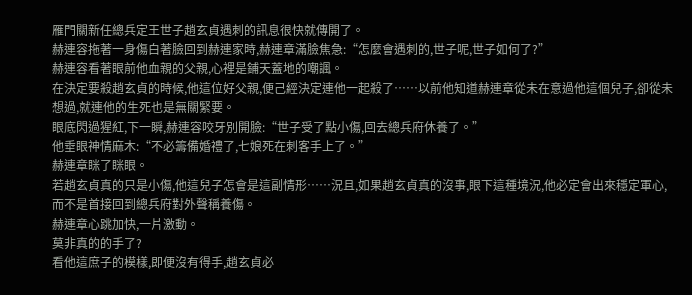雁門關新任總兵定王世子趙玄貞遇刺的訊息很快就傳開了。
赫連容拖著一身傷白著臉回到赫連家時,赫連章滿臉焦急:“怎麼會遇刺的,世子呢,世子如何了?”
赫連容看著眼前他血親的父親,心裡是鋪天蓋地的嘲諷。
在決定要殺趙玄貞的時候,他這位好父親,便己經決定連他一起殺了……以前他知道赫連章從未在意過他這個兒子,卻從未想過,就連他的生死也是無關緊要。
眼底閃過猩紅,下一瞬,赫連容咬牙別開臉:“世子受了點小傷,回去總兵府休養了。”
他垂眼神情麻木:“不必籌備婚禮了,七娘死在刺客手上了。”
赫連章眯了眯眼。
若趙玄貞真的只是小傷,他這兒子怎會是這副情形……況且,如果趙玄貞真的沒事,眼下這種境況,他必定會出來穩定軍心,而不是首接回到總兵府對外聲稱養傷。
赫連章心跳加快,一片激動。
莫非真的的手了?
看他這庶子的模樣,即便沒有得手,趙玄貞必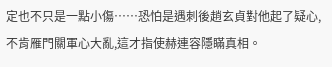定也不只是一點小傷……恐怕是遇刺後趙玄貞對他起了疑心,不肯雁門關軍心大亂,這才指使赫連容隱瞞真相。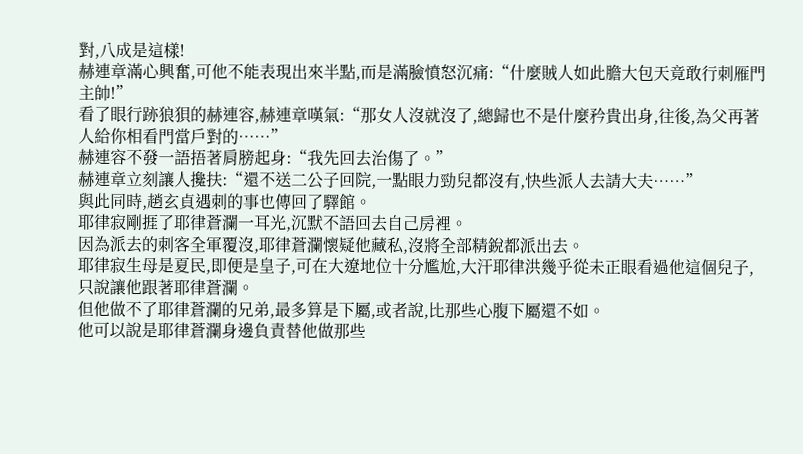對,八成是這樣!
赫連章滿心興奮,可他不能表現出來半點,而是滿臉憤怒沉痛:“什麼賊人如此膽大包天竟敢行刺雁門主帥!”
看了眼行跡狼狽的赫連容,赫連章嘆氣:“那女人沒就沒了,總歸也不是什麼矜貴出身,往後,為父再著人給你相看門當戶對的……”
赫連容不發一語捂著肩膀起身:“我先回去治傷了。”
赫連章立刻讓人攙扶:“還不送二公子回院,一點眼力勁兒都沒有,快些派人去請大夫……”
與此同時,趙玄貞遇刺的事也傳回了驛館。
耶律寂剛捱了耶律蒼瀾一耳光,沉默不語回去自己房裡。
因為派去的刺客全軍覆沒,耶律蒼瀾懷疑他藏私,沒將全部精銳都派出去。
耶律寂生母是夏民,即便是皇子,可在大遼地位十分尷尬,大汗耶律洪幾乎從未正眼看過他這個兒子,只說讓他跟著耶律蒼瀾。
但他做不了耶律蒼瀾的兄弟,最多算是下屬,或者說,比那些心腹下屬還不如。
他可以說是耶律蒼瀾身邊負責替他做那些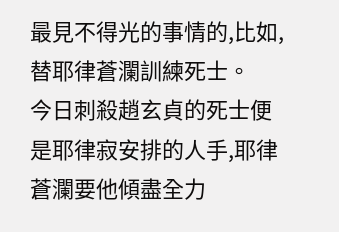最見不得光的事情的,比如,替耶律蒼瀾訓練死士。
今日刺殺趙玄貞的死士便是耶律寂安排的人手,耶律蒼瀾要他傾盡全力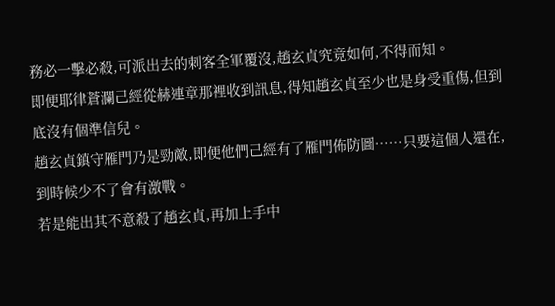務必一擊必殺,可派出去的刺客全軍覆沒,趙玄貞究竟如何,不得而知。
即便耶律蒼瀾己經從赫連章那裡收到訊息,得知趙玄貞至少也是身受重傷,但到底沒有個準信兒。
趙玄貞鎮守雁門乃是勁敵,即便他們己經有了雁門佈防圖……只要這個人還在,到時候少不了會有激戰。
若是能出其不意殺了趙玄貞,再加上手中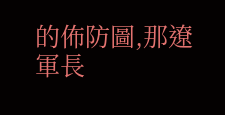的佈防圖,那遼軍長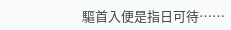驅首入便是指日可待……